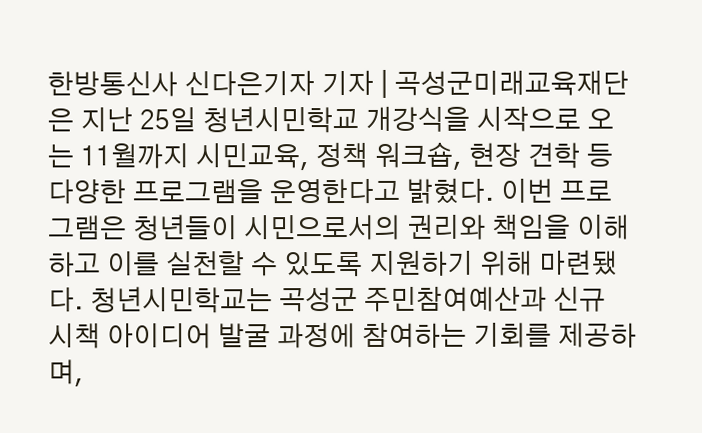한방통신사 신다은기자 기자 | 곡성군미래교육재단은 지난 25일 청년시민학교 개강식을 시작으로 오는 11월까지 시민교육, 정책 워크숍, 현장 견학 등 다양한 프로그램을 운영한다고 밝혔다. 이번 프로그램은 청년들이 시민으로서의 권리와 책임을 이해하고 이를 실천할 수 있도록 지원하기 위해 마련됐다. 청년시민학교는 곡성군 주민참여예산과 신규 시책 아이디어 발굴 과정에 참여하는 기회를 제공하며,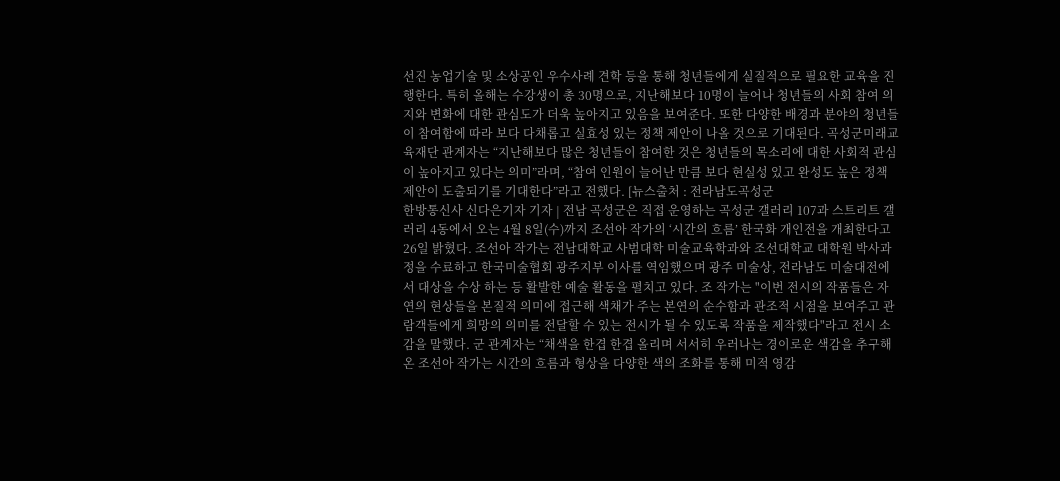선진 농업기술 및 소상공인 우수사례 견학 등을 통해 청년들에게 실질적으로 필요한 교육을 진행한다. 특히 올해는 수강생이 총 30명으로, 지난해보다 10명이 늘어나 청년들의 사회 참여 의지와 변화에 대한 관심도가 더욱 높아지고 있음을 보여준다. 또한 다양한 배경과 분야의 청년들이 참여함에 따라 보다 다채롭고 실효성 있는 정책 제안이 나올 것으로 기대된다. 곡성군미래교육재단 관계자는 “지난해보다 많은 청년들이 참여한 것은 청년들의 목소리에 대한 사회적 관심이 높아지고 있다는 의미”라며, “참여 인원이 늘어난 만큼 보다 현실성 있고 완성도 높은 정책 제안이 도출되기를 기대한다”라고 전했다. [뉴스출처 : 전라남도곡성군
한방통신사 신다은기자 기자 | 전남 곡성군은 직접 운영하는 곡성군 갤러리 107과 스트리트 갤러리 4동에서 오는 4월 8일(수)까지 조선아 작가의 ‘시간의 흐름’ 한국화 개인전을 개최한다고 26일 밝혔다. 조선아 작가는 전남대학교 사범대학 미술교육학과와 조선대학교 대학원 박사과정을 수료하고 한국미술협회 광주지부 이사를 역임했으며 광주 미술상, 전라남도 미술대전에서 대상을 수상 하는 등 활발한 예술 활동을 펼치고 있다. 조 작가는 "이번 전시의 작품들은 자연의 현상들을 본질적 의미에 접근해 색채가 주는 본연의 순수함과 관조적 시점을 보여주고 관람객들에게 희망의 의미를 전달할 수 있는 전시가 될 수 있도록 작품을 제작했다"라고 전시 소감을 말했다. 군 관계자는 “채색을 한겹 한겹 올리며 서서히 우러나는 경이로운 색감을 추구해 온 조선아 작가는 시간의 흐름과 형상을 다양한 색의 조화를 통해 미적 영감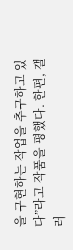을 구현하는 작업을 추구하고 있다”라고 작품을 평했다. 한편, 갤러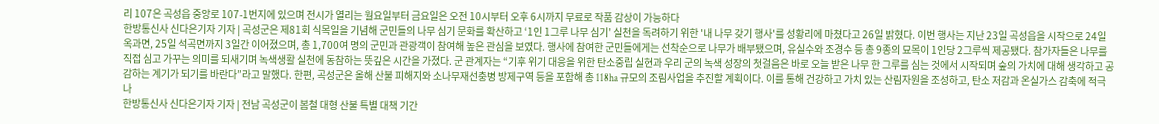리 107은 곡성읍 중앙로 107-1번지에 있으며 전시가 열리는 월요일부터 금요일은 오전 10시부터 오후 6시까지 무료로 작품 감상이 가능하다
한방통신사 신다은기자 기자 | 곡성군은 제81회 식목일을 기념해 군민들의 나무 심기 문화를 확산하고 ‘1인 1그루 나무 심기’ 실천을 독려하기 위한 '내 나무 갖기 행사'를 성황리에 마쳤다고 26일 밝혔다. 이번 행사는 지난 23일 곡성읍을 시작으로 24일 옥과면, 25일 석곡면까지 3일간 이어졌으며, 총 1,700여 명의 군민과 관광객이 참여해 높은 관심을 보였다. 행사에 참여한 군민들에게는 선착순으로 나무가 배부됐으며, 유실수와 조경수 등 총 9종의 묘목이 1인당 2그루씩 제공됐다. 참가자들은 나무를 직접 심고 가꾸는 의미를 되새기며 녹색생활 실천에 동참하는 뜻깊은 시간을 가졌다. 군 관계자는 “기후 위기 대응을 위한 탄소중립 실현과 우리 군의 녹색 성장의 첫걸음은 바로 오늘 받은 나무 한 그루를 심는 것에서 시작되며 숲의 가치에 대해 생각하고 공감하는 계기가 되기를 바란다”라고 말했다. 한편, 곡성군은 올해 산불 피해지와 소나무재선충병 방제구역 등을 포함해 총 118ha 규모의 조림사업을 추진할 계획이다. 이를 통해 건강하고 가치 있는 산림자원을 조성하고, 탄소 저감과 온실가스 감축에 적극 나
한방통신사 신다은기자 기자 | 전남 곡성군이 봄철 대형 산불 특별 대책 기간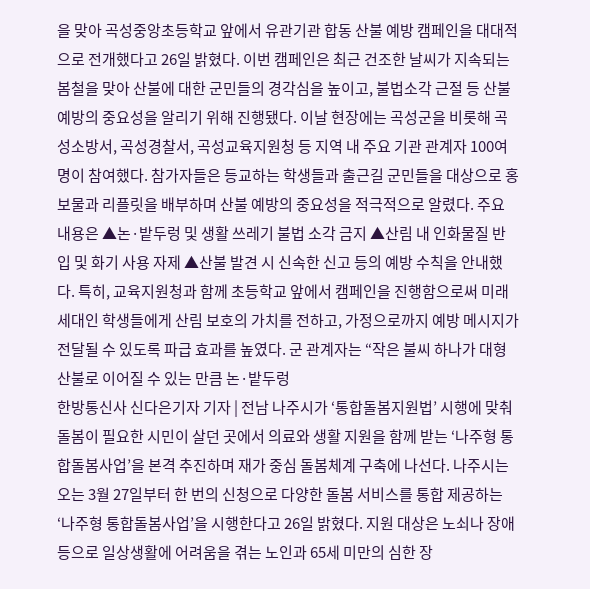을 맞아 곡성중앙초등학교 앞에서 유관기관 합동 산불 예방 캠페인을 대대적으로 전개했다고 26일 밝혔다. 이번 캠페인은 최근 건조한 날씨가 지속되는 봄철을 맞아 산불에 대한 군민들의 경각심을 높이고, 불법소각 근절 등 산불 예방의 중요성을 알리기 위해 진행됐다. 이날 현장에는 곡성군을 비롯해 곡성소방서, 곡성경찰서, 곡성교육지원청 등 지역 내 주요 기관 관계자 100여 명이 참여했다. 참가자들은 등교하는 학생들과 출근길 군민들을 대상으로 홍보물과 리플릿을 배부하며 산불 예방의 중요성을 적극적으로 알렸다. 주요 내용은 ▲논·밭두렁 및 생활 쓰레기 불법 소각 금지 ▲산림 내 인화물질 반입 및 화기 사용 자제 ▲산불 발견 시 신속한 신고 등의 예방 수칙을 안내했다. 특히, 교육지원청과 함께 초등학교 앞에서 캠페인을 진행함으로써 미래 세대인 학생들에게 산림 보호의 가치를 전하고, 가정으로까지 예방 메시지가 전달될 수 있도록 파급 효과를 높였다. 군 관계자는 “작은 불씨 하나가 대형 산불로 이어질 수 있는 만큼 논·밭두렁
한방통신사 신다은기자 기자 | 전남 나주시가 ‘통합돌봄지원법’ 시행에 맞춰 돌봄이 필요한 시민이 살던 곳에서 의료와 생활 지원을 함께 받는 ‘나주형 통합돌봄사업’을 본격 추진하며 재가 중심 돌봄체계 구축에 나선다. 나주시는 오는 3월 27일부터 한 번의 신청으로 다양한 돌봄 서비스를 통합 제공하는 ‘나주형 통합돌봄사업’을 시행한다고 26일 밝혔다. 지원 대상은 노쇠나 장애 등으로 일상생활에 어려움을 겪는 노인과 65세 미만의 심한 장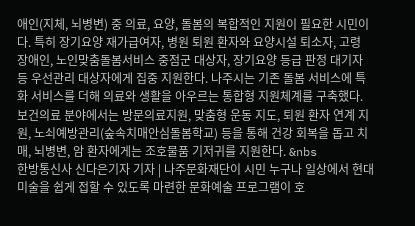애인(지체, 뇌병변) 중 의료, 요양, 돌봄의 복합적인 지원이 필요한 시민이다. 특히 장기요양 재가급여자, 병원 퇴원 환자와 요양시설 퇴소자, 고령 장애인, 노인맞춤돌봄서비스 중점군 대상자, 장기요양 등급 판정 대기자 등 우선관리 대상자에게 집중 지원한다. 나주시는 기존 돌봄 서비스에 특화 서비스를 더해 의료와 생활을 아우르는 통합형 지원체계를 구축했다. 보건의료 분야에서는 방문의료지원, 맞춤형 운동 지도, 퇴원 환자 연계 지원, 노쇠예방관리(숲속치매안심돌봄학교) 등을 통해 건강 회복을 돕고 치매, 뇌병변, 암 환자에게는 조호물품 기저귀를 지원한다. &nbs
한방통신사 신다은기자 기자 | 나주문화재단이 시민 누구나 일상에서 현대미술을 쉽게 접할 수 있도록 마련한 문화예술 프로그램이 호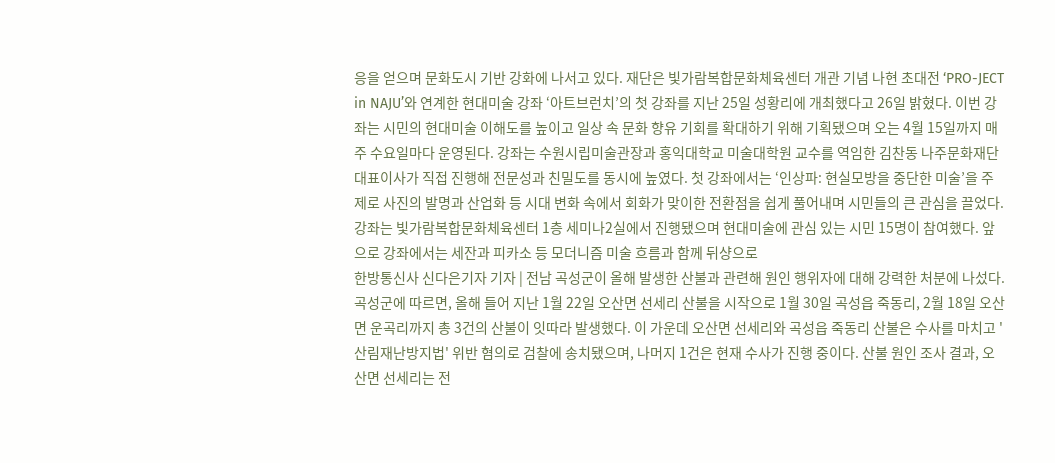응을 얻으며 문화도시 기반 강화에 나서고 있다. 재단은 빛가람복합문화체육센터 개관 기념 나현 초대전 ‘PRO-JECT in NAJU’와 연계한 현대미술 강좌 ‘아트브런치’의 첫 강좌를 지난 25일 성황리에 개최했다고 26일 밝혔다. 이번 강좌는 시민의 현대미술 이해도를 높이고 일상 속 문화 향유 기회를 확대하기 위해 기획됐으며 오는 4월 15일까지 매주 수요일마다 운영된다. 강좌는 수원시립미술관장과 홍익대학교 미술대학원 교수를 역임한 김찬동 나주문화재단 대표이사가 직접 진행해 전문성과 친밀도를 동시에 높였다. 첫 강좌에서는 ‘인상파: 현실모방을 중단한 미술’을 주제로 사진의 발명과 산업화 등 시대 변화 속에서 회화가 맞이한 전환점을 쉽게 풀어내며 시민들의 큰 관심을 끌었다. 강좌는 빛가람복합문화체육센터 1층 세미나2실에서 진행됐으며 현대미술에 관심 있는 시민 15명이 참여했다. 앞으로 강좌에서는 세잔과 피카소 등 모더니즘 미술 흐름과 함께 뒤샹으로
한방통신사 신다은기자 기자 | 전남 곡성군이 올해 발생한 산불과 관련해 원인 행위자에 대해 강력한 처분에 나섰다. 곡성군에 따르면, 올해 들어 지난 1월 22일 오산면 선세리 산불을 시작으로 1월 30일 곡성읍 죽동리, 2월 18일 오산면 운곡리까지 총 3건의 산불이 잇따라 발생했다. 이 가운데 오산면 선세리와 곡성읍 죽동리 산불은 수사를 마치고 '산림재난방지법' 위반 혐의로 검찰에 송치됐으며, 나머지 1건은 현재 수사가 진행 중이다. 산불 원인 조사 결과, 오산면 선세리는 전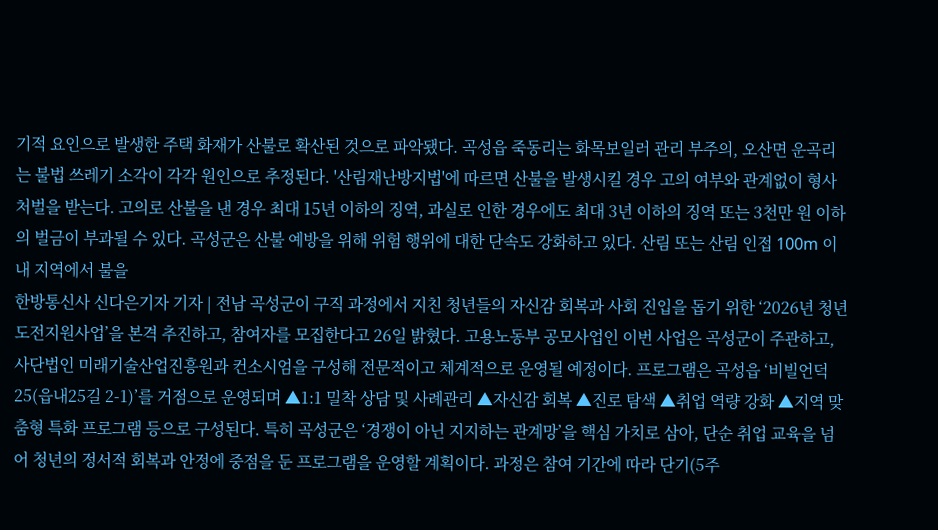기적 요인으로 발생한 주택 화재가 산불로 확산된 것으로 파악됐다. 곡성읍 죽동리는 화목보일러 관리 부주의, 오산면 운곡리는 불법 쓰레기 소각이 각각 원인으로 추정된다. '산림재난방지법'에 따르면 산불을 발생시킬 경우 고의 여부와 관계없이 형사 처벌을 받는다. 고의로 산불을 낸 경우 최대 15년 이하의 징역, 과실로 인한 경우에도 최대 3년 이하의 징역 또는 3천만 원 이하의 벌금이 부과될 수 있다. 곡성군은 산불 예방을 위해 위험 행위에 대한 단속도 강화하고 있다. 산림 또는 산림 인접 100m 이내 지역에서 불을
한방통신사 신다은기자 기자 | 전남 곡성군이 구직 과정에서 지친 청년들의 자신감 회복과 사회 진입을 돕기 위한 ‘2026년 청년도전지원사업’을 본격 추진하고, 참여자를 모집한다고 26일 밝혔다. 고용노동부 공모사업인 이번 사업은 곡성군이 주관하고, 사단법인 미래기술산업진흥원과 컨소시엄을 구성해 전문적이고 체계적으로 운영될 예정이다. 프로그램은 곡성읍 ‘비빌언덕25(읍내25길 2-1)’를 거점으로 운영되며 ▲1:1 밀착 상담 및 사례관리 ▲자신감 회복 ▲진로 탐색 ▲취업 역량 강화 ▲지역 맞춤형 특화 프로그램 등으로 구성된다. 특히 곡성군은 ‘경쟁이 아닌 지지하는 관계망’을 핵심 가치로 삼아, 단순 취업 교육을 넘어 청년의 정서적 회복과 안정에 중점을 둔 프로그램을 운영할 계획이다. 과정은 참여 기간에 따라 단기(5주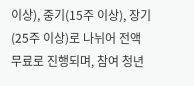이상), 중기(15주 이상), 장기(25주 이상)로 나뉘어 전액 무료로 진행되며, 참여 청년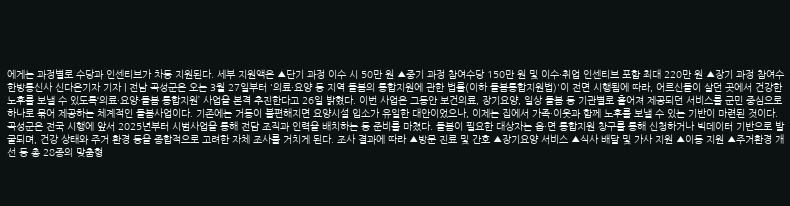에게는 과정별로 수당과 인센티브가 차등 지원된다. 세부 지원액은 ▲단기 과정 이수 시 50만 원 ▲중기 과정 참여수당 150만 원 및 이수·취업 인센티브 포함 최대 220만 원 ▲장기 과정 참여수
한방통신사 신다은기자 기자 | 전남 곡성군은 오는 3월 27일부터 '의료·요양 등 지역 돌봄의 통합지원에 관한 법률(이하 돌봄통합지원법)'이 전면 시행됨에 따라, 어르신들이 살던 곳에서 건강한 노후를 보낼 수 있도록‘의료·요양·돌봄 통합지원’ 사업을 본격 추진한다고 26일 밝혔다. 이번 사업은 그동안 보건의료, 장기요양, 일상 돌봄 등 기관별로 흩어져 제공되던 서비스를 군민 중심으로 하나로 묶어 제공하는 체계적인 돌봄사업이다. 기존에는 거동이 불편해지면 요양시설 입소가 유일한 대안이었으나, 이제는 집에서 가족·이웃과 함께 노후를 보낼 수 있는 기반이 마련된 것이다. 곡성군은 전국 시행에 앞서 2025년부터 시범사업을 통해 전담 조직과 인력을 배치하는 등 준비를 마쳤다. 돌봄이 필요한 대상자는 읍·면 통합지원 창구를 통해 신청하거나 빅데이터 기반으로 발굴되며, 건강 상태와 주거 환경 등을 종합적으로 고려한 자체 조사를 거치게 된다. 조사 결과에 따라 ▲방문 진료 및 간호 ▲장기요양 서비스 ▲식사 배달 및 가사 지원 ▲이동 지원 ▲주거환경 개선 등 총 28종의 맞춤형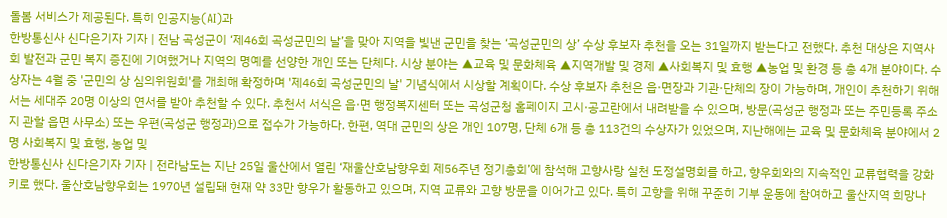돌봄 서비스가 제공된다. 특히 인공지능(AI)과
한방통신사 신다은기자 기자 | 전남 곡성군이 ‘제46회 곡성군민의 날’을 맞아 지역을 빛낸 군민을 찾는 ‘곡성군민의 상’ 수상 후보자 추천을 오는 31일까지 받는다고 전했다. 추천 대상은 지역사회 발전과 군민 복지 증진에 기여했거나 지역의 명예를 선양한 개인 또는 단체다. 시상 분야는 ▲교육 및 문화체육 ▲지역개발 및 경제 ▲사회복지 및 효행 ▲농업 및 환경 등 총 4개 분야이다. 수상자는 4월 중 '군민의 상 심의위원회'를 개최해 확정하며 '제46회 곡성군민의 날' 기념식에서 시상할 계획이다. 수상 후보자 추천은 읍·면장과 기관·단체의 장이 가능하며, 개인이 추천하기 위해서는 세대주 20명 이상의 연서를 받아 추천할 수 있다. 추천서 서식은 읍·면 행정복지센터 또는 곡성군청 홈페이지 고시·공고란에서 내려받을 수 있으며, 방문(곡성군 행정과 또는 주민등록 주소지 관할 읍면 사무소) 또는 우편(곡성군 행정과)으로 접수가 가능하다. 한편, 역대 군민의 상은 개인 107명, 단체 6개 등 총 113건의 수상자가 있었으며, 지난해에는 교육 및 문화체육 분야에서 2명 사회복지 및 효행, 농업 및
한방통신사 신다은기자 기자 | 전라남도는 지난 25일 울산에서 열린 ‘재울산호남향우회 제56주년 정기총회’에 참석해 고향사랑 실천 도정설명회를 하고, 향우회와의 지속적인 교류협력을 강화키로 했다. 울산호남향우회는 1970년 설립돼 현재 약 33만 향우가 활동하고 있으며, 지역 교류와 고향 방문을 이어가고 있다. 특히 고향을 위해 꾸준히 기부 운동에 참여하고 울산지역 희망나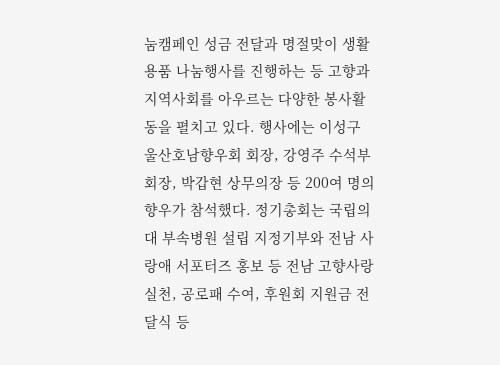눔캠페인 성금 전달과 명절맞이 생활용품 나눔행사를 진행하는 등 고향과 지역사회를 아우르는 다양한 봉사활동을 펼치고 있다. 행사에는 이성구 울산호남향우회 회장, 강영주 수석부회장, 박갑현 상무의장 등 200여 명의 향우가 참석했다. 정기총회는 국립의대 부속병원 설립 지정기부와 전남 사랑애 서포터즈 홍보 등 전남 고향사랑실천, 공로패 수여, 후원회 지원금 전달식 등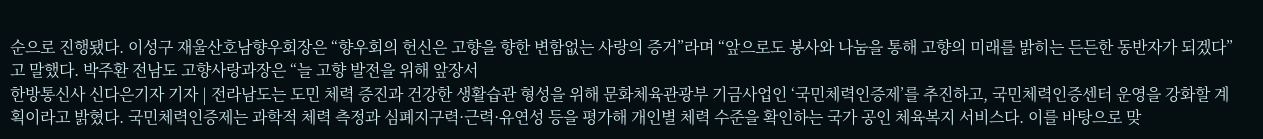순으로 진행됐다. 이성구 재울산호남향우회장은 “향우회의 헌신은 고향을 향한 변함없는 사랑의 증거”라며 “앞으로도 봉사와 나눔을 통해 고향의 미래를 밝히는 든든한 동반자가 되겠다”고 말했다. 박주환 전남도 고향사랑과장은 “늘 고향 발전을 위해 앞장서
한방통신사 신다은기자 기자 | 전라남도는 도민 체력 증진과 건강한 생활습관 형성을 위해 문화체육관광부 기금사업인 ‘국민체력인증제’를 추진하고, 국민체력인증센터 운영을 강화할 계획이라고 밝혔다. 국민체력인증제는 과학적 체력 측정과 심폐지구력·근력·유연성 등을 평가해 개인별 체력 수준을 확인하는 국가 공인 체육복지 서비스다. 이를 바탕으로 맞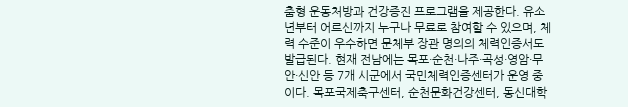춤형 운동처방과 건강증진 프로그램을 제공한다. 유소년부터 어르신까지 누구나 무료로 참여할 수 있으며, 체력 수준이 우수하면 문체부 장관 명의의 체력인증서도 발급된다. 현재 전남에는 목포·순천·나주·곡성·영암·무안·신안 등 7개 시군에서 국민체력인증센터가 운영 중이다. 목포국제축구센터, 순천문화건강센터, 동신대학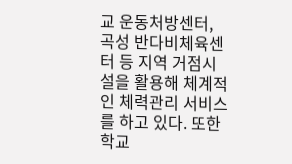교 운동처방센터, 곡성 반다비체육센터 등 지역 거점시설을 활용해 체계적인 체력관리 서비스를 하고 있다. 또한 학교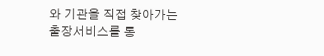와 기관을 직접 찾아가는 출장서비스를 통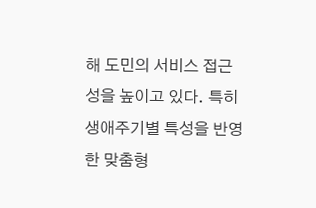해 도민의 서비스 접근성을 높이고 있다. 특히 생애주기별 특성을 반영한 맞춤형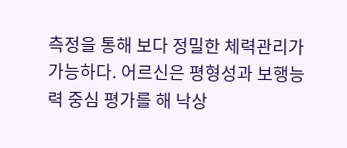측정을 통해 보다 정밀한 체력관리가 가능하다. 어르신은 평형성과 보행능력 중심 평가를 해 낙상